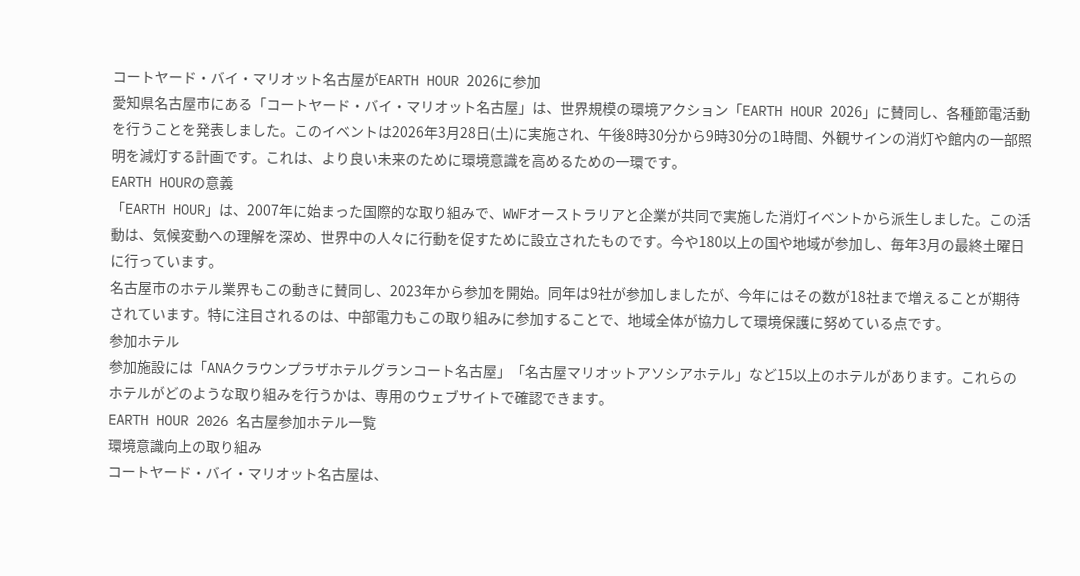コートヤード・バイ・マリオット名古屋がEARTH HOUR 2026に参加
愛知県名古屋市にある「コートヤード・バイ・マリオット名古屋」は、世界規模の環境アクション「EARTH HOUR 2026」に賛同し、各種節電活動を行うことを発表しました。このイベントは2026年3月28日(土)に実施され、午後8時30分から9時30分の1時間、外観サインの消灯や館内の一部照明を減灯する計画です。これは、より良い未来のために環境意識を高めるための一環です。
EARTH HOURの意義
「EARTH HOUR」は、2007年に始まった国際的な取り組みで、WWFオーストラリアと企業が共同で実施した消灯イベントから派生しました。この活動は、気候変動への理解を深め、世界中の人々に行動を促すために設立されたものです。今や180以上の国や地域が参加し、毎年3月の最終土曜日に行っています。
名古屋市のホテル業界もこの動きに賛同し、2023年から参加を開始。同年は9社が参加しましたが、今年にはその数が18社まで増えることが期待されています。特に注目されるのは、中部電力もこの取り組みに参加することで、地域全体が協力して環境保護に努めている点です。
参加ホテル
参加施設には「ANAクラウンプラザホテルグランコート名古屋」「名古屋マリオットアソシアホテル」など15以上のホテルがあります。これらのホテルがどのような取り組みを行うかは、専用のウェブサイトで確認できます。
EARTH HOUR 2026 名古屋参加ホテル一覧
環境意識向上の取り組み
コートヤード・バイ・マリオット名古屋は、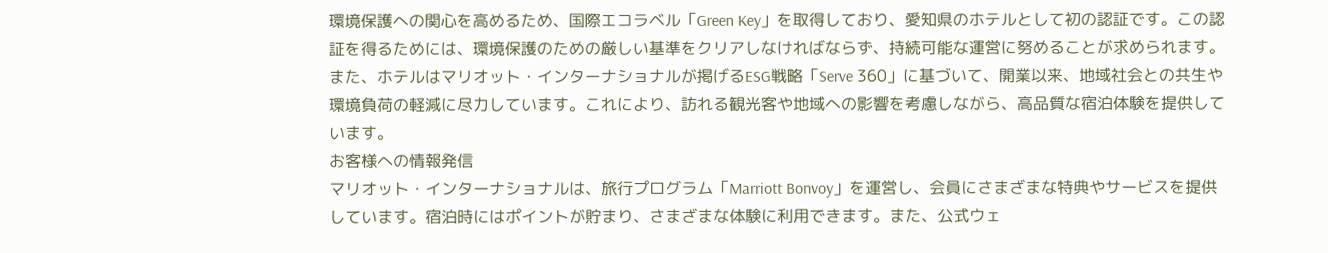環境保護への関心を高めるため、国際エコラベル「Green Key」を取得しており、愛知県のホテルとして初の認証です。この認証を得るためには、環境保護のための厳しい基準をクリアしなければならず、持続可能な運営に努めることが求められます。
また、ホテルはマリオット・インターナショナルが掲げるESG戦略「Serve 360」に基づいて、開業以来、地域社会との共生や環境負荷の軽減に尽力しています。これにより、訪れる観光客や地域への影響を考慮しながら、高品質な宿泊体験を提供しています。
お客様への情報発信
マリオット・インターナショナルは、旅行プログラム「Marriott Bonvoy」を運営し、会員にさまざまな特典やサービスを提供しています。宿泊時にはポイントが貯まり、さまざまな体験に利用できます。また、公式ウェ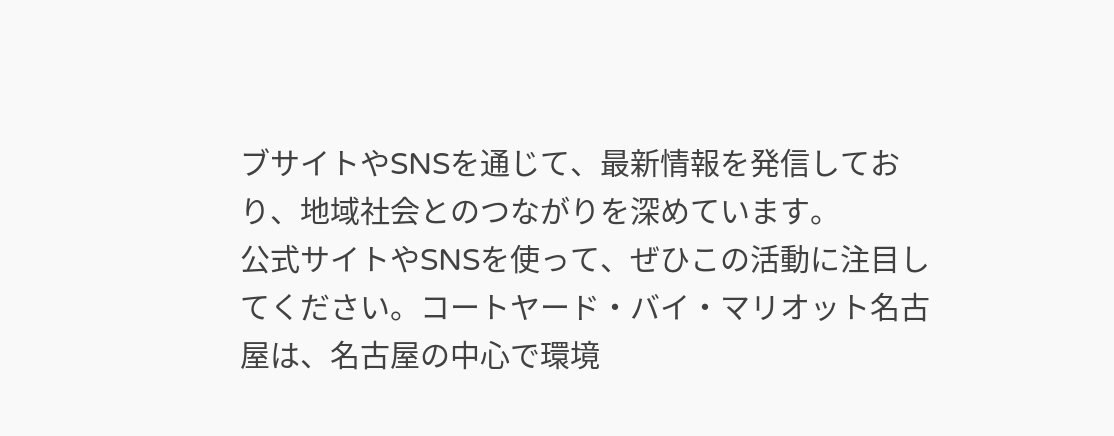ブサイトやSNSを通じて、最新情報を発信しており、地域社会とのつながりを深めています。
公式サイトやSNSを使って、ぜひこの活動に注目してください。コートヤード・バイ・マリオット名古屋は、名古屋の中心で環境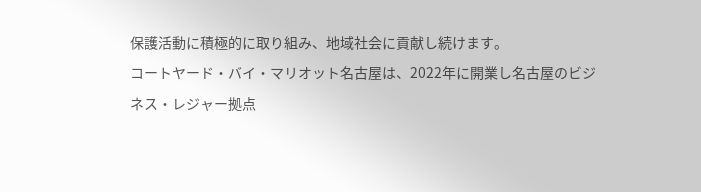保護活動に積極的に取り組み、地域社会に貢献し続けます。
コートヤード・バイ・マリオット名古屋は、2022年に開業し名古屋のビジネス・レジャー拠点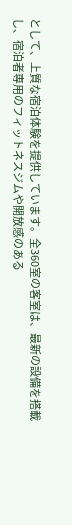として、上質な宿泊体験を提供しています。全360室の客室は、最新の設備を搭載し、宿泊者専用のフィットネスジムや開放感のある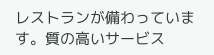レストランが備わっています。質の高いサービス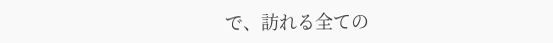で、訪れる全ての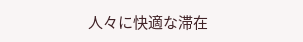人々に快適な滞在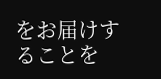をお届けすることを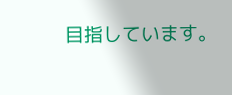目指しています。